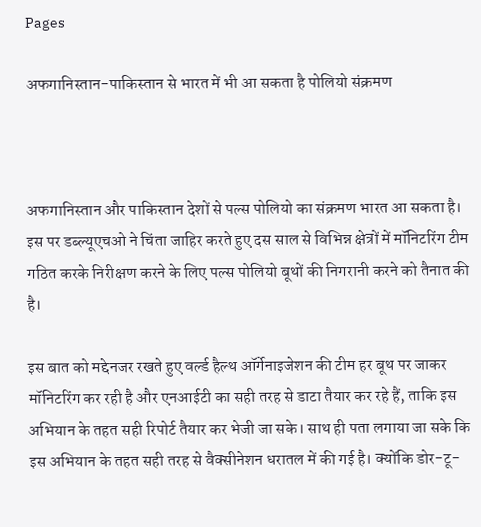Pages

अफगानिस्तान-पाकिस्तान से भारत में भी आ सकता है पोलियो संक्रमण



अफगानिस्तान और पाकिस्तान देशों से पल्स पोलियो का संक्रमण भारत आ सकता है। इस पर डब्ल्यूएचओ ने चिंता जाहिर करते हुए दस साल से विभिन्न क्षेत्रों में मॉनिटरिंग टीम गठित करके निरीक्षण करने के लिए पल्स पोलियो बूथों की निगरानी करने को तैनात की है।

इस बात को मद्देनजर रखते हुए वर्ल्ड हैल्थ ऑर्गेनाइजेशन की टीम हर बूथ पर जाकर मॉनिटरिंग कर रही है और एनआईटी का सही तरह से डाटा तैयार कर रहे हैं, ताकि इस अभियान के तहत सही रिपोर्ट तैयार कर भेजी जा सके। साथ ही पता लगाया जा सके कि इस अभियान के तहत सही तरह से वैक्सीनेशन धरातल में की गई है। क्योंकि डोर-टू-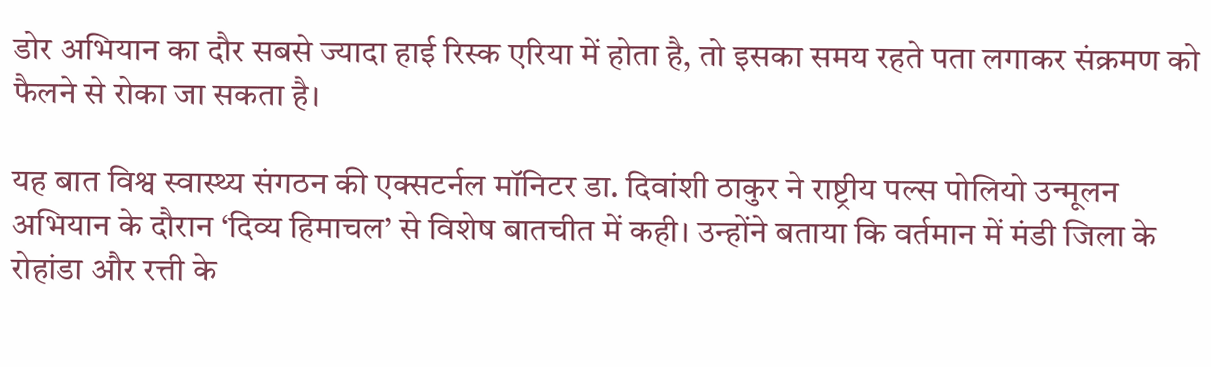डोर अभियान का दौर सबसे ज्यादा हाई रिस्क एरिया में होता है, तो इसका समय रहते पता लगाकर संक्रमण को फैलने से रोका जा सकता है।

यह बात विश्व स्वास्थ्य संगठन की एक्सटर्नल मॉनिटर डा. दिवांशी ठाकुर ने राष्ट्रीय पल्स पोलियो उन्मूलन अभियान के दौरान ‘दिव्य हिमाचल’ से विशेष बातचीत में कही। उन्होंने बताया कि वर्तमान में मंडी जिला के रोहांडा और रत्ती के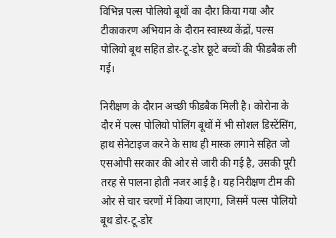विभिन्न पल्स पोलियो बूथों का दौरा किया गया और टीकाकरण अभियान के दौरान स्वास्थ्य केंद्रों, पल्स पोलियो बूथ सहित डोर-टू-डोर छूटे बच्चों की फीडबैक ली गई।

निरीक्षण के दौरान अच्छी फीडबैक मिली है। कोरोना के दौर में पल्स पोलियो पोलिंग बूथों में भी सोशल डिस्टेंसिंग, हाथ सेनेटाइज करने के साथ ही मास्क लगाने सहित जो एसओपी सरकार की ओर से जारी की गई है, उसकी पूरी तरह से पालना होती नजर आई है। यह निरीक्षण टीम की ओर से चार चरणों में किया जाएगा, जिसमें पल्स पोलियो बूथ डोर-टू-डोर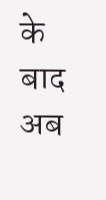के बाद अब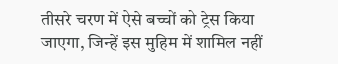तीसरे चरण में ऐसे बच्चों को ट्रेस किया जाएगा, जिन्हें इस मुहिम में शामिल नहीं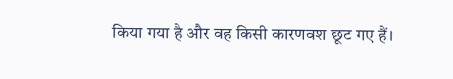किया गया है और वह किसी कारणवश छूट गए हैं।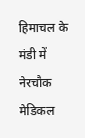हिमाचल के मंडी में नेरचौक मेडिकल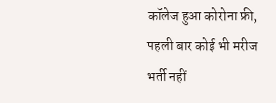कॉलेज हुआ कोरोना फ्री, पहली बार कोई भी मरीज भर्ती नहीं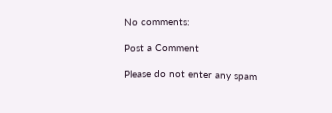No comments:

Post a Comment

Please do not enter any spam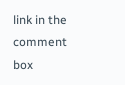link in the comment box